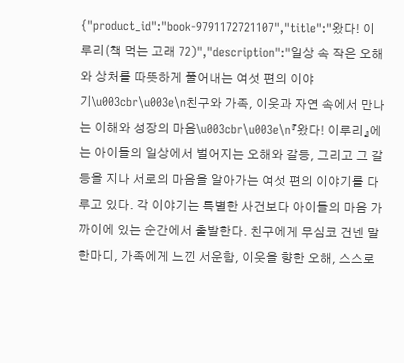{"product_id":"book-9791172721107","title":"왔다! 이루리(책 먹는 고래 72)","description":"일상 속 작은 오해와 상처를 따뜻하게 풀어내는 여섯 편의 이야기\u003cbr\u003e\n친구와 가족, 이웃과 자연 속에서 만나는 이해와 성장의 마음\u003cbr\u003e\n『왔다! 이루리』에는 아이들의 일상에서 벌어지는 오해와 갈등, 그리고 그 갈등을 지나 서로의 마음을 알아가는 여섯 편의 이야기를 다루고 있다. 각 이야기는 특별한 사건보다 아이들의 마음 가까이에 있는 순간에서 출발한다. 친구에게 무심코 건넨 말 한마디, 가족에게 느낀 서운함, 이웃을 향한 오해, 스스로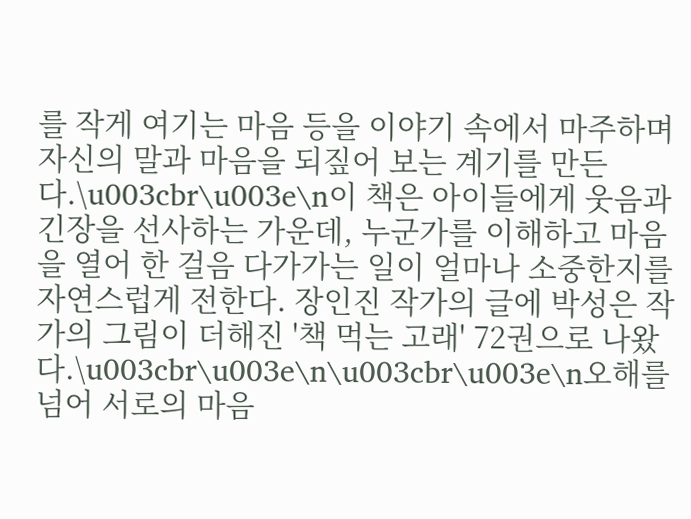를 작게 여기는 마음 등을 이야기 속에서 마주하며 자신의 말과 마음을 되짚어 보는 계기를 만든다.\u003cbr\u003e\n이 책은 아이들에게 웃음과 긴장을 선사하는 가운데, 누군가를 이해하고 마음을 열어 한 걸음 다가가는 일이 얼마나 소중한지를 자연스럽게 전한다. 장인진 작가의 글에 박성은 작가의 그림이 더해진 '책 먹는 고래' 72권으로 나왔다.\u003cbr\u003e\n\u003cbr\u003e\n오해를 넘어 서로의 마음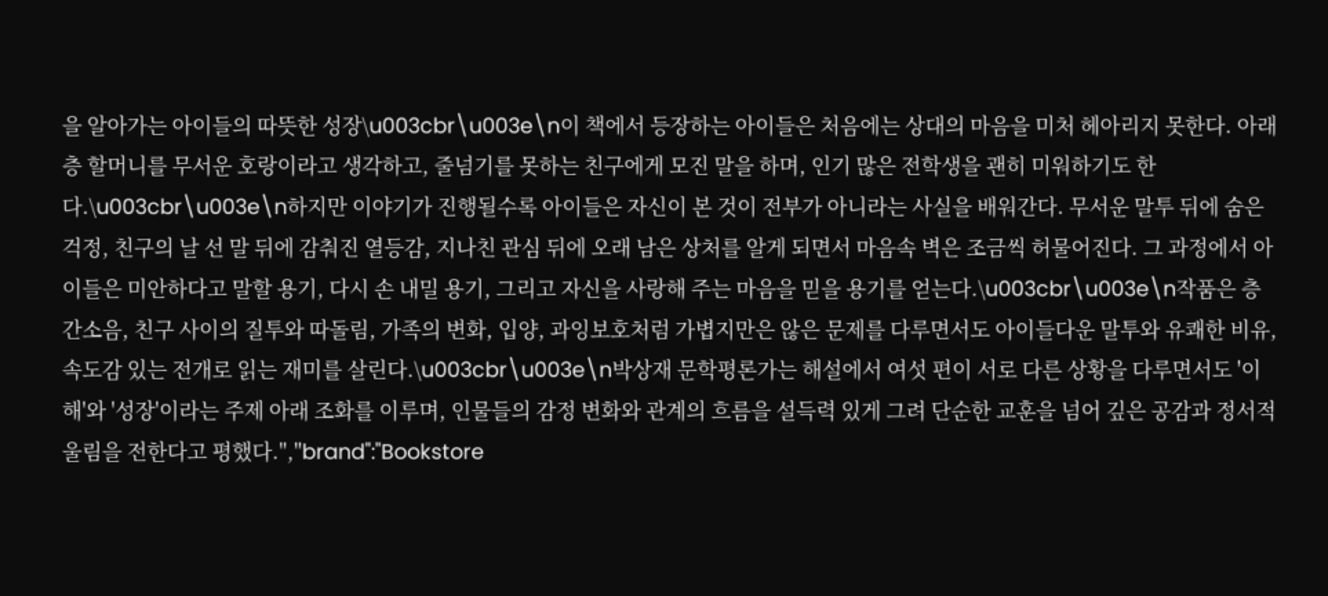을 알아가는 아이들의 따뜻한 성장\u003cbr\u003e\n이 책에서 등장하는 아이들은 처음에는 상대의 마음을 미처 헤아리지 못한다. 아래층 할머니를 무서운 호랑이라고 생각하고, 줄넘기를 못하는 친구에게 모진 말을 하며, 인기 많은 전학생을 괜히 미워하기도 한다.\u003cbr\u003e\n하지만 이야기가 진행될수록 아이들은 자신이 본 것이 전부가 아니라는 사실을 배워간다. 무서운 말투 뒤에 숨은 걱정, 친구의 날 선 말 뒤에 감춰진 열등감, 지나친 관심 뒤에 오래 남은 상처를 알게 되면서 마음속 벽은 조금씩 허물어진다. 그 과정에서 아이들은 미안하다고 말할 용기, 다시 손 내밀 용기, 그리고 자신을 사랑해 주는 마음을 믿을 용기를 얻는다.\u003cbr\u003e\n작품은 층간소음, 친구 사이의 질투와 따돌림, 가족의 변화, 입양, 과잉보호처럼 가볍지만은 않은 문제를 다루면서도 아이들다운 말투와 유쾌한 비유, 속도감 있는 전개로 읽는 재미를 살린다.\u003cbr\u003e\n박상재 문학평론가는 해설에서 여섯 편이 서로 다른 상황을 다루면서도 '이해'와 '성장'이라는 주제 아래 조화를 이루며, 인물들의 감정 변화와 관계의 흐름을 설득력 있게 그려 단순한 교훈을 넘어 깊은 공감과 정서적 울림을 전한다고 평했다.","brand":"Bookstore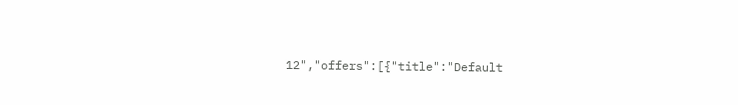12","offers":[{"title":"Default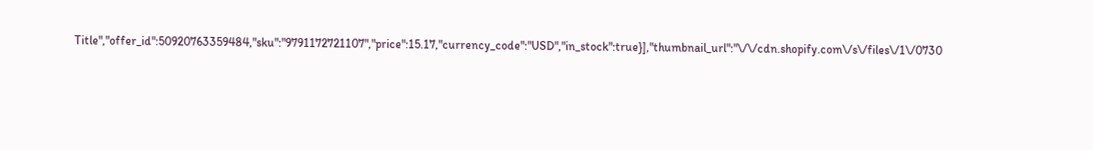Title","offer_id":50920763359484,"sku":"9791172721107","price":15.17,"currency_code":"USD","in_stock":true}],"thumbnail_url":"\/\/cdn.shopify.com\/s\/files\/1\/0730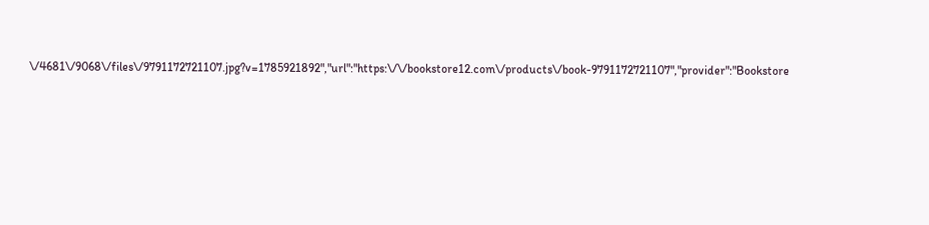\/4681\/9068\/files\/9791172721107.jpg?v=1785921892","url":"https:\/\/bookstore12.com\/products\/book-9791172721107","provider":"Bookstore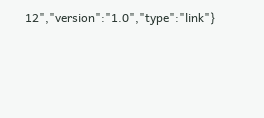12","version":"1.0","type":"link"}